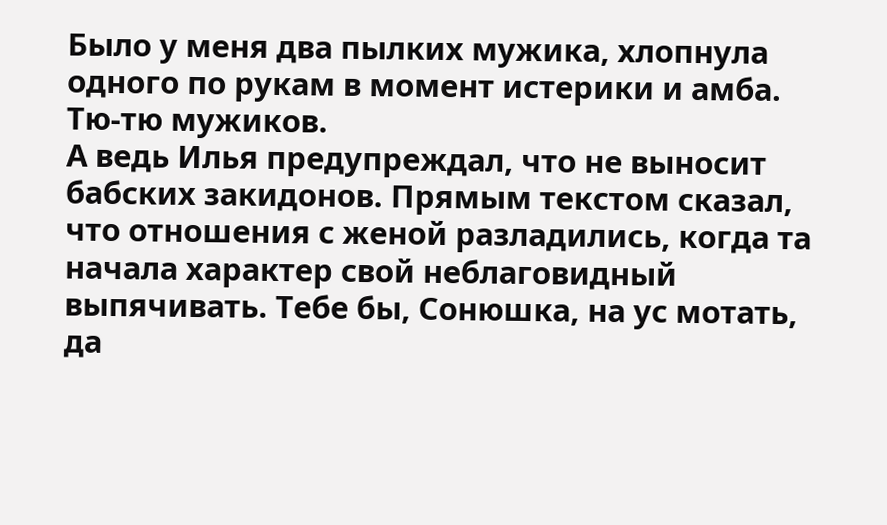Было у меня два пылких мужика, хлопнула одного по рукам в момент истерики и амба. Тю-тю мужиков.
А ведь Илья предупреждал, что не выносит бабских закидонов. Прямым текстом сказал, что отношения с женой разладились, когда та начала характер свой неблаговидный выпячивать. Тебе бы, Сонюшка, на ус мотать, да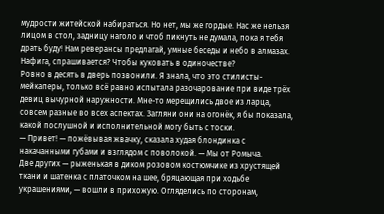мудрости житейской набираться. Но нет, мы же гордые. Нас же нельзя лицом в стол, задницу наголо и чтоб пикнуть не думала, пока я тебя драть буду! Нам реверансы предлагай, умные беседы и небо в алмазах. Нафига, спрашивается? Чтобы куковать в одиночестве?
Ровно в десять в дверь позвонили. Я знала, что это стилисты-мейкаперы, только всё равно испытала разочарование при виде трёх девиц вычурной наружности. Мне-то мерещились двое из ларца, совсем разные во всех аспектах. Загляни они на огонёк, я бы показала, какой послушной и исполнительной могу быть с тоски.
— Привет! — пожёвывая жвачку, сказала худая блондинка с накачанными губами и взглядом с поволокой. — Мы от Ромыча.
Две других — рыженькая в диком розовом костюмчике из хрустящей ткани и шатенка с платочком на шее, бряцающая при ходьбе украшениями, — вошли в прихожую. Огляделись по сторонам,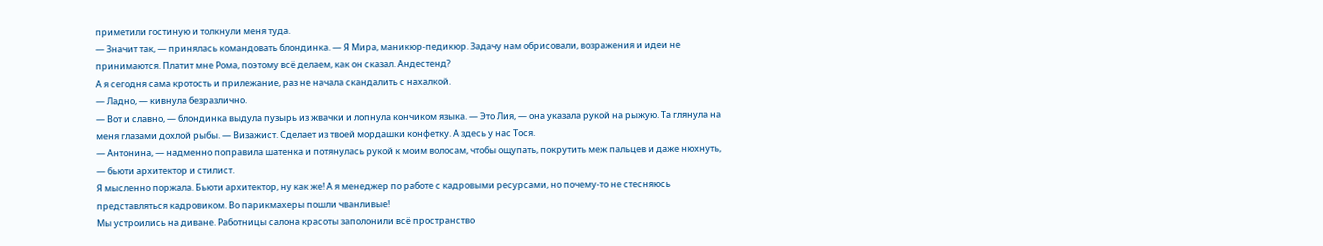приметили гостиную и толкнули меня туда.
— Значит так, — принялась командовать блондинка. — Я Мира, маникюр-педикюр. Задачу нам обрисовали, возражения и идеи не принимаются. Платит мне Рома, поэтому всё делаем, как он сказал. Андестенд?
А я сегодня сама кротость и прилежание, раз не начала скандалить с нахалкой.
— Ладно, — кивнула безразлично.
— Вот и славно, — блондинка выдула пузырь из жвачки и лопнула кончиком языка. — Это Лия, — она указала рукой на рыжую. Та глянула на меня глазами дохлой рыбы. — Визажист. Сделает из твоей мордашки конфетку. А здесь у нас Тося.
— Антонина, — надменно поправила шатенка и потянулась рукой к моим волосам, чтобы ощупать, покрутить меж пальцев и даже нюхнуть, — бьюти архитектор и стилист.
Я мысленно поржала. Бьюти архитектор, ну как же! А я менеджер по работе с кадровыми ресурсами, но почему-то не стесняюсь представляться кадровиком. Во парикмахеры пошли чванливые!
Мы устроились на диване. Работницы салона красоты заполонили всё пространство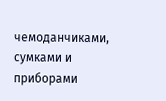чемоданчиками, сумками и приборами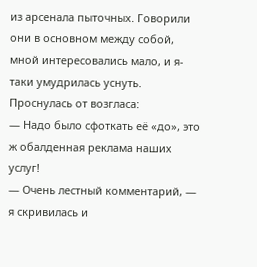из арсенала пыточных. Говорили они в основном между собой, мной интересовались мало, и я-таки умудрилась уснуть.
Проснулась от возгласа:
— Надо было сфоткать её «до», это ж обалденная реклама наших услуг!
— Очень лестный комментарий, — я скривилась и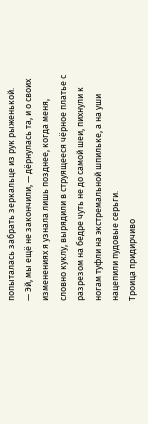попыталась забрать зеркальце из рук рыженькой.
— Эй, мы ещё не закончили, — дёрнулась та, и о своих изменениях я узнала лишь позднее, когда меня, словно куклу, вырядили в струящееся чёрное платье с разрезом на бедре чуть не до самой шеи, пихнули к ногам туфли на экстремальной шпильке, а на уши нацепили пудовые серьги.
Троица придирчиво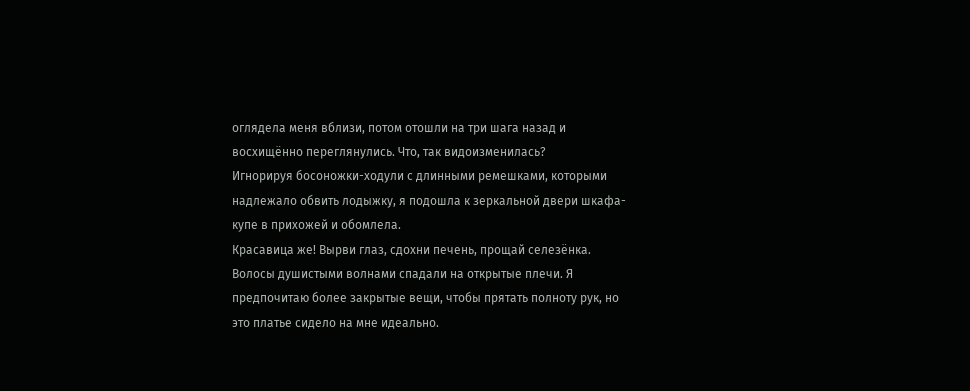оглядела меня вблизи, потом отошли на три шага назад и восхищённо переглянулись. Что, так видоизменилась?
Игнорируя босоножки-ходули с длинными ремешками, которыми надлежало обвить лодыжку, я подошла к зеркальной двери шкафа-купе в прихожей и обомлела.
Красавица же! Вырви глаз, сдохни печень, прощай селезёнка.
Волосы душистыми волнами спадали на открытые плечи. Я предпочитаю более закрытые вещи, чтобы прятать полноту рук, но это платье сидело на мне идеально.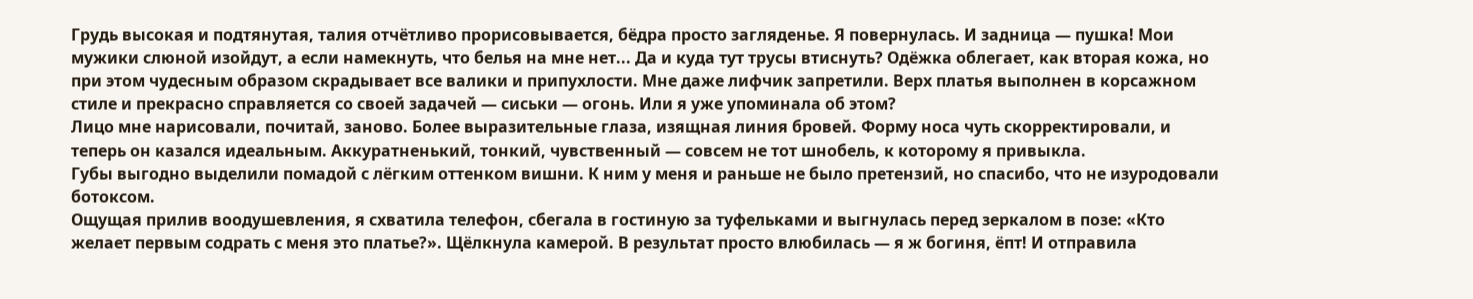Грудь высокая и подтянутая, талия отчётливо прорисовывается, бёдра просто загляденье. Я повернулась. И задница — пушка! Мои мужики слюной изойдут, а если намекнуть, что белья на мне нет... Да и куда тут трусы втиснуть? Одёжка облегает, как вторая кожа, но при этом чудесным образом скрадывает все валики и припухлости. Мне даже лифчик запретили. Верх платья выполнен в корсажном стиле и прекрасно справляется со своей задачей — сиськи — огонь. Или я уже упоминала об этом?
Лицо мне нарисовали, почитай, заново. Более выразительные глаза, изящная линия бровей. Форму носа чуть скорректировали, и теперь он казался идеальным. Аккуратненький, тонкий, чувственный — совсем не тот шнобель, к которому я привыкла.
Губы выгодно выделили помадой с лёгким оттенком вишни. К ним у меня и раньше не было претензий, но спасибо, что не изуродовали ботоксом.
Ощущая прилив воодушевления, я схватила телефон, сбегала в гостиную за туфельками и выгнулась перед зеркалом в позе: «Кто желает первым содрать с меня это платье?». Щёлкнула камерой. В результат просто влюбилась — я ж богиня, ёпт! И отправила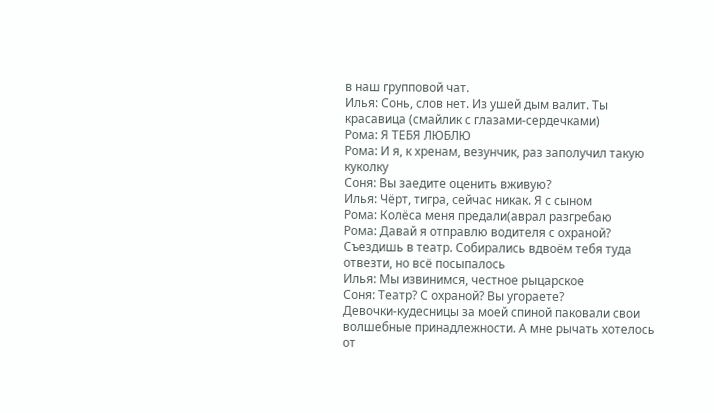в наш групповой чат.
Илья: Сонь, слов нет. Из ушей дым валит. Ты красавица (смайлик с глазами-сердечками)
Рома: Я ТЕБЯ ЛЮБЛЮ
Рома: И я, к хренам, везунчик, раз заполучил такую куколку
Соня: Вы заедите оценить вживую?
Илья: Чёрт, тигра, сейчас никак. Я с сыном
Рома: Колёса меня предали(аврал разгребаю
Рома: Давай я отправлю водителя с охраной? Съездишь в театр. Собирались вдвоём тебя туда отвезти, но всё посыпалось
Илья: Мы извинимся, честное рыцарское
Соня: Театр? С охраной? Вы угораете?
Девочки-кудесницы за моей спиной паковали свои волшебные принадлежности. А мне рычать хотелось от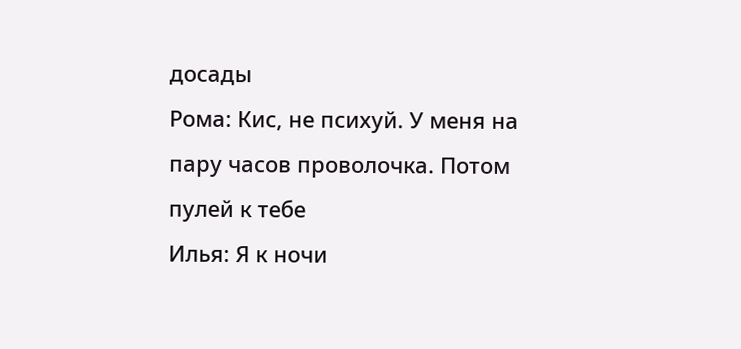досады
Рома: Кис, не психуй. У меня на пару часов проволочка. Потом пулей к тебе
Илья: Я к ночи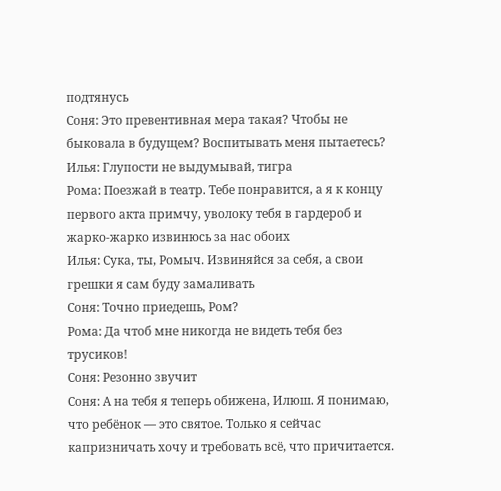подтянусь
Соня: Это превентивная мера такая? Чтобы не быковала в будущем? Воспитывать меня пытаетесь?
Илья: Глупости не выдумывай, тигра
Рома: Поезжай в театр. Тебе понравится, а я к концу первого акта примчу, уволоку тебя в гардероб и жарко-жарко извинюсь за нас обоих
Илья: Сука, ты, Ромыч. Извиняйся за себя, а свои грешки я сам буду замаливать
Соня: Точно приедешь, Ром?
Рома: Да чтоб мне никогда не видеть тебя без трусиков!
Соня: Резонно звучит
Соня: А на тебя я теперь обижена, Илюш. Я понимаю, что ребёнок — это святое. Только я сейчас капризничать хочу и требовать всё, что причитается.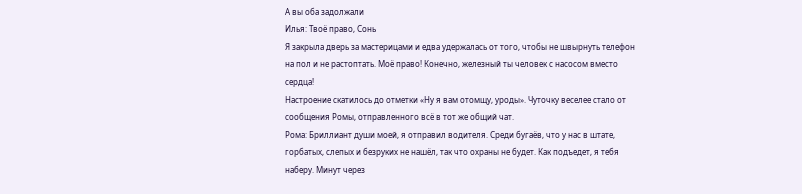А вы оба задолжали
Илья: Твоё право, Сонь
Я закрыла дверь за мастерицами и едва удержалась от того, чтобы не швырнуть телефон на пол и не растоптать. Моё право! Конечно, железный ты человек с насосом вместо сердца!
Настроение скатилось до отметки «Ну я вам отомщу, уроды». Чуточку веселее стало от сообщения Ромы, отправленного всё в тот же общий чат.
Рома: Бриллиант души моей, я отправил водителя. Среди бугаёв, что у нас в штате, горбатых, слепых и безруких не нашёл, так что охраны не будет. Как подъедет, я тебя наберу. Минут через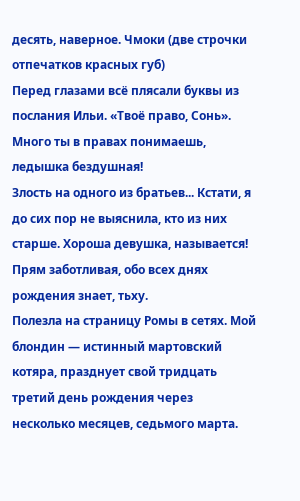десять, наверное. Чмоки (две строчки отпечатков красных губ)
Перед глазами всё плясали буквы из послания Ильи. «Твоё право, Сонь». Много ты в правах понимаешь, ледышка бездушная!
Злость на одного из братьев... Кстати, я до сих пор не выяснила, кто из них старше. Хороша девушка, называется! Прям заботливая, обо всех днях рождения знает, тьху.
Полезла на страницу Ромы в сетях. Мой блондин — истинный мартовский котяра, празднует свой тридцать третий день рождения через несколько месяцев, седьмого марта.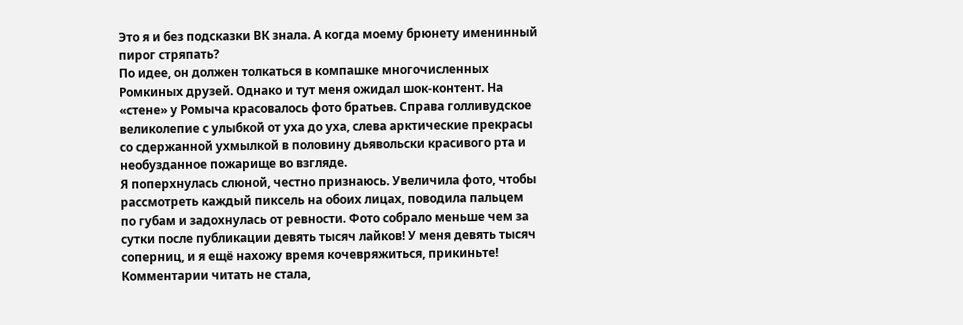Это я и без подсказки ВК знала. А когда моему брюнету именинный пирог стряпать?
По идее, он должен толкаться в компашке многочисленных Ромкиных друзей. Однако и тут меня ожидал шок-контент. На «стене» у Ромыча красовалось фото братьев. Справа голливудское великолепие с улыбкой от уха до уха, слева арктические прекрасы со сдержанной ухмылкой в половину дьявольски красивого рта и необузданное пожарище во взгляде.
Я поперхнулась слюной, честно признаюсь. Увеличила фото, чтобы рассмотреть каждый пиксель на обоих лицах, поводила пальцем по губам и задохнулась от ревности. Фото собрало меньше чем за сутки после публикации девять тысяч лайков! У меня девять тысяч соперниц, и я ещё нахожу время кочевряжиться, прикиньте!
Комментарии читать не стала,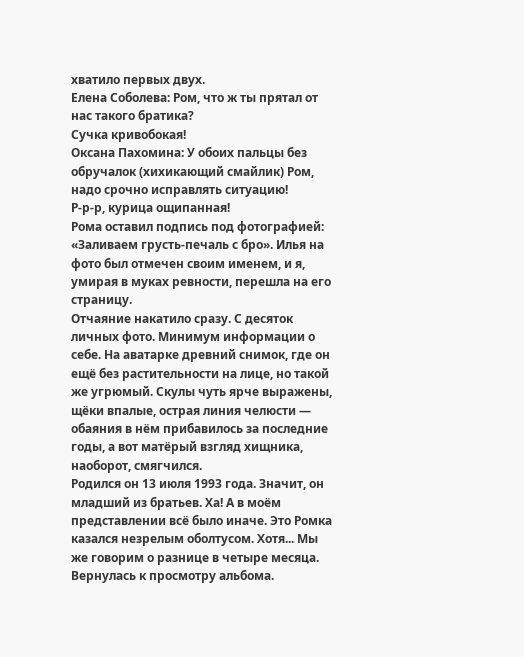хватило первых двух.
Елена Соболева: Ром, что ж ты прятал от нас такого братика?
Сучка кривобокая!
Оксана Пахомина: У обоих пальцы без обручалок (хихикающий смайлик) Ром, надо срочно исправлять ситуацию!
Р-р-р, курица ощипанная!
Рома оставил подпись под фотографией: «Заливаем грусть-печаль с бро». Илья на фото был отмечен своим именем, и я, умирая в муках ревности, перешла на его страницу.
Отчаяние накатило сразу. С десяток личных фото. Минимум информации о себе. На аватарке древний снимок, где он ещё без растительности на лице, но такой же угрюмый. Скулы чуть ярче выражены, щёки впалые, острая линия челюсти — обаяния в нём прибавилось за последние годы, а вот матёрый взгляд хищника, наоборот, смягчился.
Родился он 13 июля 1993 года. Значит, он младший из братьев. Ха! А в моём представлении всё было иначе. Это Ромка казался незрелым оболтусом. Хотя... Мы же говорим о разнице в четыре месяца.
Вернулась к просмотру альбома.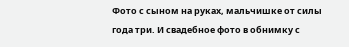Фото с сыном на руках, мальчишке от силы года три. И свадебное фото в обнимку с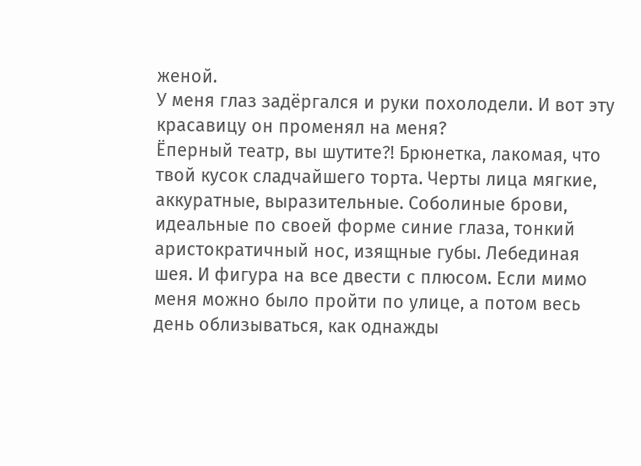женой.
У меня глаз задёргался и руки похолодели. И вот эту красавицу он променял на меня?
Ёперный театр, вы шутите?! Брюнетка, лакомая, что твой кусок сладчайшего торта. Черты лица мягкие, аккуратные, выразительные. Соболиные брови, идеальные по своей форме синие глаза, тонкий аристократичный нос, изящные губы. Лебединая шея. И фигура на все двести с плюсом. Если мимо меня можно было пройти по улице, а потом весь день облизываться, как однажды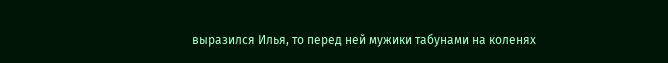выразился Илья, то перед ней мужики табунами на коленях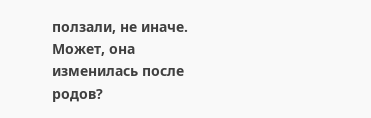ползали, не иначе.
Может, она изменилась после родов?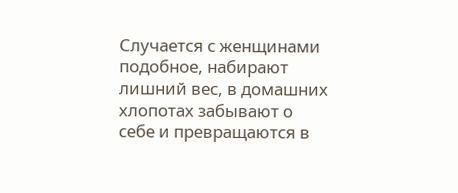Случается с женщинами подобное, набирают лишний вес, в домашних хлопотах забывают о себе и превращаются в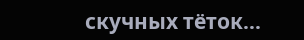скучных тёток...